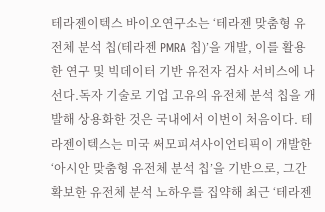테라젠이텍스 바이오연구소는 ‘테라젠 맞춤형 유전체 분석 칩(테라젠 PMRA 칩)’을 개발, 이를 활용한 연구 및 빅데이터 기반 유전자 검사 서비스에 나선다.독자 기술로 기업 고유의 유전체 분석 칩을 개발해 상용화한 것은 국내에서 이번이 처음이다. 테라젠이텍스는 미국 써모피셔사이언티픽이 개발한 ‘아시안 맞춤형 유전체 분석 칩’을 기반으로, 그간 확보한 유전체 분석 노하우를 집약해 최근 ‘테라젠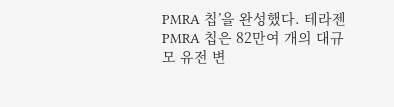PMRA 칩’을 완성했다. 테라젠 PMRA 칩은 82만여 개의 대규모 유전 변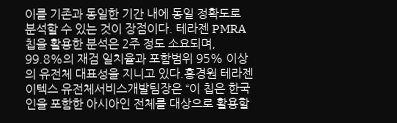이를 기존과 동일한 기간 내에 동일 정확도로 분석할 수 있는 것이 장점이다. 테라젠 PMRA 칩을 활용한 분석은 2주 정도 소요되며, 99.8%의 재검 일치율과 포함범위 95% 이상의 유전체 대표성을 지니고 있다.홍경원 테라젠이텍스 유전체서비스개발팀장은 “이 칩은 한국인을 포함한 아시아인 전체를 대상으로 활용할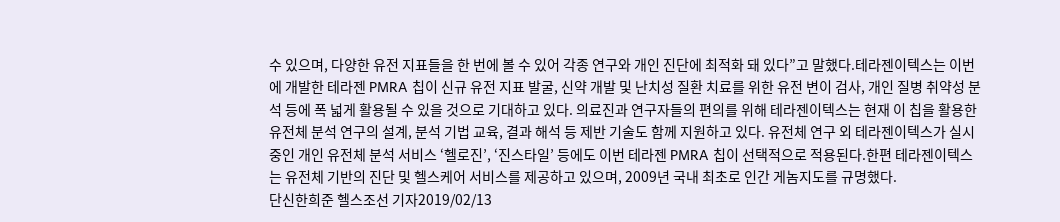수 있으며, 다양한 유전 지표들을 한 번에 볼 수 있어 각종 연구와 개인 진단에 최적화 돼 있다”고 말했다.테라젠이텍스는 이번에 개발한 테라젠 PMRA 칩이 신규 유전 지표 발굴, 신약 개발 및 난치성 질환 치료를 위한 유전 변이 검사, 개인 질병 취약성 분석 등에 폭 넓게 활용될 수 있을 것으로 기대하고 있다. 의료진과 연구자들의 편의를 위해 테라젠이텍스는 현재 이 칩을 활용한 유전체 분석 연구의 설계, 분석 기법 교육, 결과 해석 등 제반 기술도 함께 지원하고 있다. 유전체 연구 외 테라젠이텍스가 실시 중인 개인 유전체 분석 서비스 ‘헬로진’, ‘진스타일’ 등에도 이번 테라젠 PMRA 칩이 선택적으로 적용된다.한편 테라젠이텍스는 유전체 기반의 진단 및 헬스케어 서비스를 제공하고 있으며, 2009년 국내 최초로 인간 게놈지도를 규명했다.
단신한희준 헬스조선 기자2019/02/13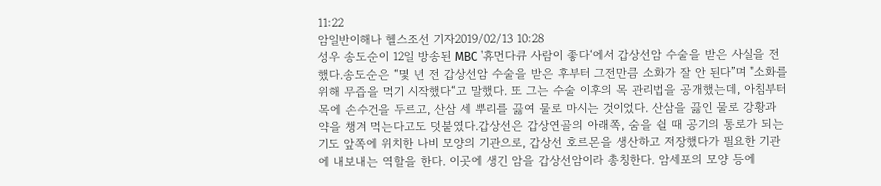11:22
암일반이해나 헬스조선 기자2019/02/13 10:28
성우 송도순이 12일 방송된 MBC '휴먼다큐 사람이 좋다‘에서 갑상선암 수술을 받은 사실을 전했다.송도순은 “몇 년 전 갑상선암 수술을 받은 후부터 그전만큼 소화가 잘 안 된다”며 "소화를 위해 무즙을 먹기 시작했다“고 말했다. 또 그는 수술 이후의 목 관리법을 공개했는데, 아침부터 목에 손수건을 두르고, 산삼 세 뿌리를 끓여 물로 마시는 것이었다. 산삼을 끓인 물로 강황과 약을 챙겨 먹는다고도 덧붙였다.갑상선은 갑상연골의 아래쪽, 숨을 쉴 때 공기의 통로가 되는 기도 앞쪽에 위치한 나비 모양의 기관으로, 갑상선 호르몬을 생산하고 저장했다가 필요한 기관에 내보내는 역할을 한다. 이곳에 생긴 암을 갑상선암이라 총칭한다. 암세포의 모양 등에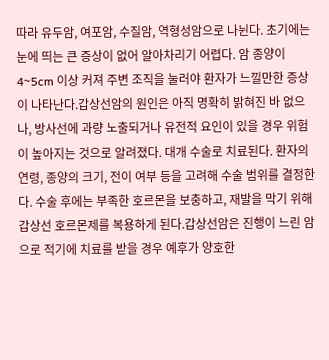따라 유두암, 여포암, 수질암, 역형성암으로 나뉜다. 초기에는 눈에 띄는 큰 증상이 없어 알아차리기 어렵다. 암 종양이 4~5cm 이상 커져 주변 조직을 눌러야 환자가 느낄만한 증상이 나타난다.갑상선암의 원인은 아직 명확히 밝혀진 바 없으나, 방사선에 과량 노출되거나 유전적 요인이 있을 경우 위험이 높아지는 것으로 알려졌다. 대개 수술로 치료된다. 환자의 연령, 종양의 크기, 전이 여부 등을 고려해 수술 범위를 결정한다. 수술 후에는 부족한 호르몬을 보충하고, 재발을 막기 위해 갑상선 호르몬제를 복용하게 된다.갑상선암은 진행이 느린 암으로 적기에 치료를 받을 경우 예후가 양호한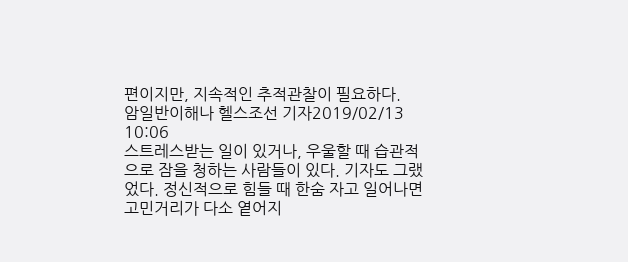편이지만, 지속적인 추적관찰이 필요하다.
암일반이해나 헬스조선 기자2019/02/13 10:06
스트레스받는 일이 있거나, 우울할 때 습관적으로 잠을 청하는 사람들이 있다. 기자도 그랬었다. 정신적으로 힘들 때 한숨 자고 일어나면 고민거리가 다소 옅어지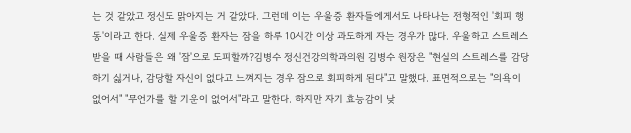는 것 같았고 정신도 맑아지는 거 같았다. 그런데 이는 우울증 환자들에게서도 나타나는 전형적인 '회피 행동'이라고 한다. 실제 우울증 환자는 잠을 하루 10시간 이상 과도하게 자는 경우가 많다. 우울하고 스트레스받을 때 사람들은 왜 '잠'으로 도피할까?김병수 정신건강의학과의원 김병수 원장은 "현실의 스트레스를 감당하기 싫거나, 감당할 자신이 없다고 느껴지는 경우 잠으로 회피하게 된다"고 말했다. 표면적으로는 "의욕이 없어서" "무언가를 할 기운이 없어서"라고 말한다. 하지만 자기 효능감이 낮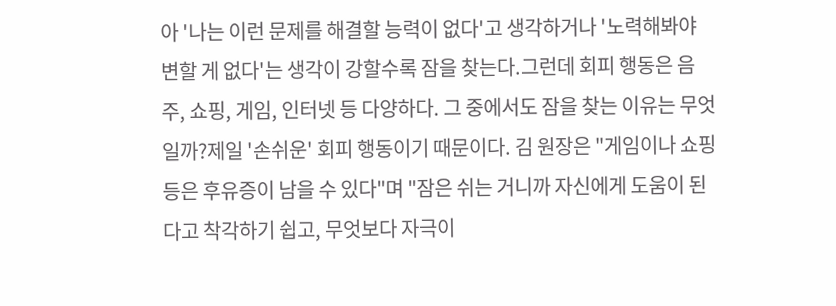아 '나는 이런 문제를 해결할 능력이 없다'고 생각하거나 '노력해봐야 변할 게 없다'는 생각이 강할수록 잠을 찾는다.그런데 회피 행동은 음주, 쇼핑, 게임, 인터넷 등 다양하다. 그 중에서도 잠을 찾는 이유는 무엇일까?제일 '손쉬운' 회피 행동이기 때문이다. 김 원장은 "게임이나 쇼핑 등은 후유증이 남을 수 있다"며 "잠은 쉬는 거니까 자신에게 도움이 된다고 착각하기 쉽고, 무엇보다 자극이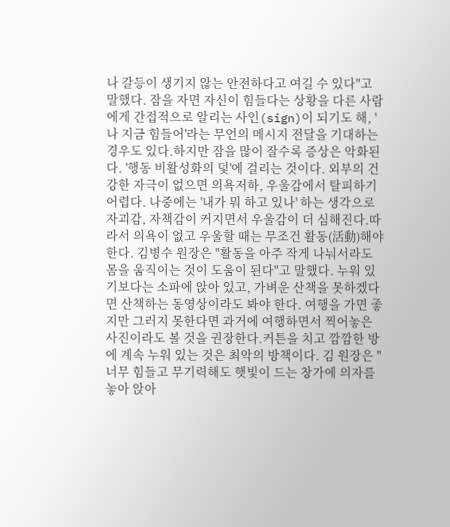나 갈등이 생기지 않는 안전하다고 여길 수 있다"고 말했다. 잠을 자면 자신이 힘들다는 상황을 다른 사람에게 간접적으로 알리는 사인(sign)이 되기도 해, '나 지금 힘들어'라는 무언의 메시지 전달을 기대하는 경우도 있다.하지만 잠을 많이 잘수록 증상은 악화된다. '행동 비활성화의 덫'에 걸리는 것이다. 외부의 건강한 자극이 없으면 의욕저하, 우울감에서 탈피하기 어렵다. 나중에는 '내가 뭐 하고 있나' 하는 생각으로 자괴감, 자책감이 커지면서 우울감이 더 심해진다.따라서 의욕이 없고 우울할 때는 무조건 활동(活動)해야 한다. 김병수 원장은 "활동을 아주 작게 나눠서라도 몸을 움직이는 것이 도움이 된다"고 말했다. 누워 있기보다는 소파에 앉아 있고, 가벼운 산책을 못하겠다면 산책하는 동영상이라도 봐야 한다. 여행을 가면 좋지만 그러지 못한다면 과거에 여행하면서 찍어놓은 사진이라도 볼 것을 권장한다.커튼을 치고 깜깜한 방에 계속 누워 있는 것은 최악의 방책이다. 김 원장은 "너무 힘들고 무기력해도 햇빛이 드는 창가에 의자를 놓아 앉아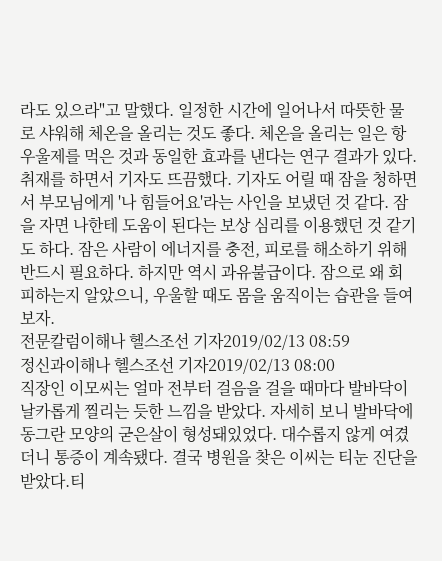라도 있으라"고 말했다. 일정한 시간에 일어나서 따뜻한 물로 샤워해 체온을 올리는 것도 좋다. 체온을 올리는 일은 항우울제를 먹은 것과 동일한 효과를 낸다는 연구 결과가 있다.취재를 하면서 기자도 뜨끔했다. 기자도 어릴 때 잠을 청하면서 부모님에게 '나 힘들어요'라는 사인을 보냈던 것 같다. 잠을 자면 나한테 도움이 된다는 보상 심리를 이용했던 것 같기도 하다. 잠은 사람이 에너지를 충전, 피로를 해소하기 위해 반드시 필요하다. 하지만 역시 과유불급이다. 잠으로 왜 회피하는지 알았으니, 우울할 때도 몸을 움직이는 습관을 들여보자.
전문칼럼이해나 헬스조선 기자2019/02/13 08:59
정신과이해나 헬스조선 기자2019/02/13 08:00
직장인 이모씨는 얼마 전부터 걸음을 걸을 때마다 발바닥이 날카롭게 찔리는 듯한 느낌을 받았다. 자세히 보니 발바닥에 동그란 모양의 굳은살이 형성돼있었다. 대수롭지 않게 여겼더니 통증이 계속됐다. 결국 병원을 찾은 이씨는 티눈 진단을 받았다.티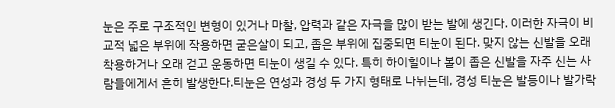눈은 주로 구조적인 변형이 있거나 마찰, 압력과 같은 자극을 많이 받는 발에 생긴다. 이러한 자극이 비교적 넓은 부위에 작용하면 굳은살이 되고, 좁은 부위에 집중되면 티눈이 된다. 맞지 않는 신발을 오래 착용하거나 오래 걷고 운동하면 티눈이 생길 수 있다. 특히 하이힐이나 볼이 좁은 신발을 자주 신는 사람들에게서 흔히 발생한다.티눈은 연성과 경성 두 가지 형태로 나뉘는데, 경성 티눈은 발등이나 발가락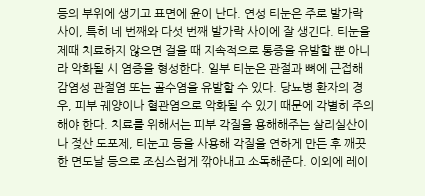등의 부위에 생기고 표면에 윤이 난다. 연성 티눈은 주로 발가락 사이, 특히 네 번째와 다섯 번째 발가락 사이에 잘 생긴다. 티눈을 제때 치료하지 않으면 걸을 때 지속적으로 통증을 유발할 뿐 아니라 악화될 시 염증을 형성한다. 일부 티눈은 관절과 뼈에 근접해 감염성 관절염 또는 골수염을 유발할 수 있다. 당뇨병 환자의 경우, 피부 궤양이나 혈관염으로 악화될 수 있기 때문에 각별히 주의해야 한다. 치료를 위해서는 피부 각질을 용해해주는 살리실산이나 젖산 도포제, 티눈고 등을 사용해 각질을 연하게 만든 후 깨끗한 면도날 등으로 조심스럽게 깎아내고 소독해준다. 이외에 레이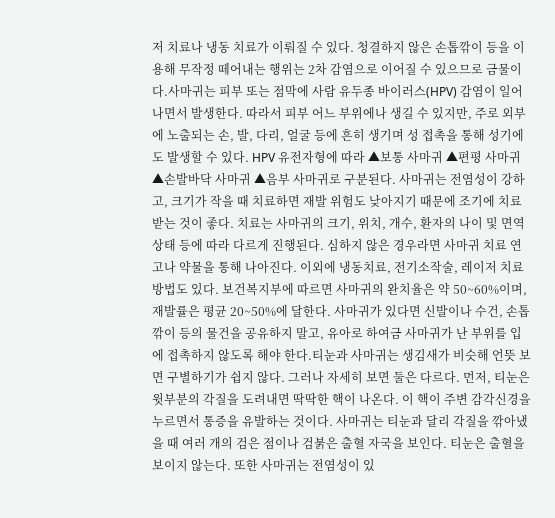저 치료나 냉동 치료가 이뤄질 수 있다. 청결하지 않은 손톱깎이 등을 이용해 무작정 떼어내는 행위는 2차 감염으로 이어질 수 있으므로 금물이다.사마귀는 피부 또는 점막에 사람 유두종 바이러스(HPV) 감염이 일어나면서 발생한다. 따라서 피부 어느 부위에나 생길 수 있지만, 주로 외부에 노출되는 손, 발, 다리, 얼굴 등에 흔히 생기며 성 접촉을 통해 성기에도 발생할 수 있다. HPV 유전자형에 따라 ▲보통 사마귀 ▲편평 사마귀 ▲손발바닥 사마귀 ▲음부 사마귀로 구분된다. 사마귀는 전염성이 강하고, 크기가 작을 때 치료하면 재발 위험도 낮아지기 때문에 조기에 치료받는 것이 좋다. 치료는 사마귀의 크기, 위치, 개수, 환자의 나이 및 면역상태 등에 따라 다르게 진행된다. 심하지 않은 경우라면 사마귀 치료 연고나 약물을 통해 나아진다. 이외에 냉동치료, 전기소작술, 레이저 치료방법도 있다. 보건복지부에 따르면 사마귀의 완치율은 약 50~60%이며, 재발률은 평균 20~50%에 달한다. 사마귀가 있다면 신발이나 수건, 손톱깎이 등의 물건을 공유하지 말고, 유아로 하여금 사마귀가 난 부위를 입에 접촉하지 않도록 해야 한다.티눈과 사마귀는 생김새가 비슷해 언뜻 보면 구별하기가 쉽지 않다. 그러나 자세히 보면 둘은 다르다. 먼저, 티눈은 윗부분의 각질을 도려내면 딱딱한 핵이 나온다. 이 핵이 주변 감각신경을 누르면서 통증을 유발하는 것이다. 사마귀는 티눈과 달리 각질을 깎아냈을 때 여러 개의 검은 점이나 검붉은 출혈 자국을 보인다. 티눈은 출혈을 보이지 않는다. 또한 사마귀는 전염성이 있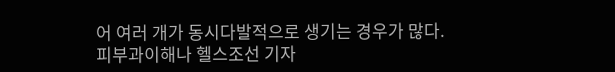어 여러 개가 동시다발적으로 생기는 경우가 많다.
피부과이해나 헬스조선 기자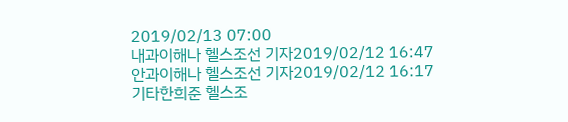2019/02/13 07:00
내과이해나 헬스조선 기자2019/02/12 16:47
안과이해나 헬스조선 기자2019/02/12 16:17
기타한희준 헬스조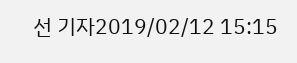선 기자2019/02/12 15:15